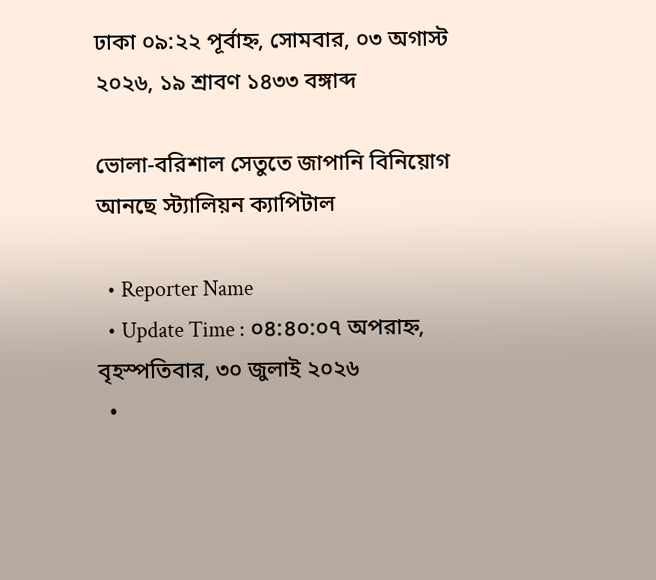ঢাকা ০৯:২২ পূর্বাহ্ন, সোমবার, ০৩ অগাস্ট ২০২৬, ১৯ শ্রাবণ ১৪৩৩ বঙ্গাব্দ

ভোলা-বরিশাল সেতুতে জাপানি বিনিয়োগ আনছে স্ট্যালিয়ন ক্যাপিটাল

  • Reporter Name
  • Update Time : ০৪:৪০:০৭ অপরাহ্ন, বৃহস্পতিবার, ৩০ জুলাই ২০২৬
  •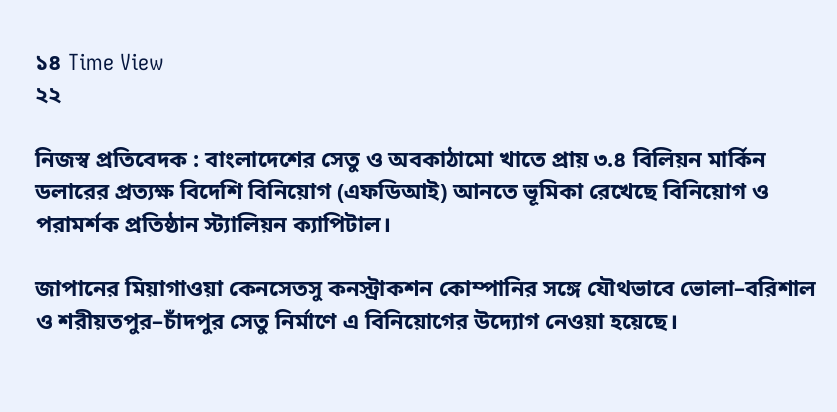১৪ Time View
২২

নিজস্ব প্রতিবেদক : বাংলাদেশের সেতু ও অবকাঠামো খাতে প্রায় ৩.৪ বিলিয়ন মার্কিন ডলারের প্রত্যক্ষ বিদেশি বিনিয়োগ (এফডিআই) আনতে ভূমিকা রেখেছে বিনিয়োগ ও পরামর্শক প্রতিষ্ঠান স্ট্যালিয়ন ক্যাপিটাল।

জাপানের মিয়াগাওয়া কেনসেতসু কনস্ট্রাকশন কোম্পানির সঙ্গে যৌথভাবে ভোলা–বরিশাল ও শরীয়তপুর–চাঁদপুর সেতু নির্মাণে এ বিনিয়োগের উদ্যোগ নেওয়া হয়েছে।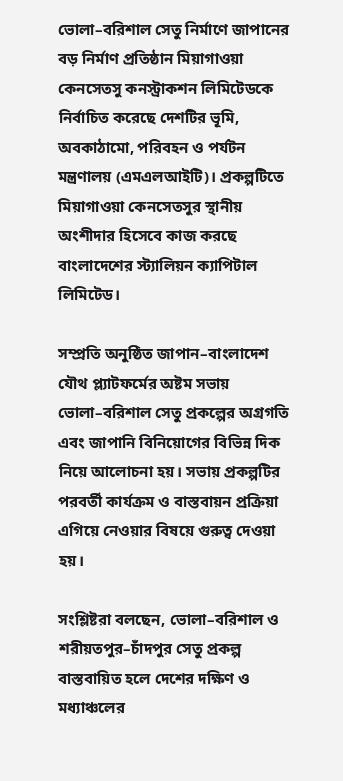ভোলা–বরিশাল সেতু নির্মাণে জাপানের বড় নির্মাণ প্রতিষ্ঠান মিয়াগাওয়া কেনসেতসু কনস্ট্রাকশন লিমিটেডকে নির্বাচিত করেছে দেশটির ভূমি, অবকাঠামো, পরিবহন ও পর্যটন মন্ত্রণালয় (এমএলআইটি)। প্রকল্পটিতে মিয়াগাওয়া কেনসেতসুর স্থানীয় অংশীদার হিসেবে কাজ করছে বাংলাদেশের স্ট্যালিয়ন ক্যাপিটাল লিমিটেড।

সম্প্রতি অনুষ্ঠিত জাপান–বাংলাদেশ যৌথ প্ল্যাটফর্মের অষ্টম সভায় ভোলা–বরিশাল সেতু প্রকল্পের অগ্রগতি এবং জাপানি বিনিয়োগের বিভিন্ন দিক নিয়ে আলোচনা হয়। সভায় প্রকল্পটির পরবর্তী কার্যক্রম ও বাস্তবায়ন প্রক্রিয়া এগিয়ে নেওয়ার বিষয়ে গুরুত্ব দেওয়া হয়।

সংশ্লিষ্টরা বলছেন, ভোলা–বরিশাল ও শরীয়তপুর–চাঁদপুর সেতু প্রকল্প বাস্তবায়িত হলে দেশের দক্ষিণ ও মধ্যাঞ্চলের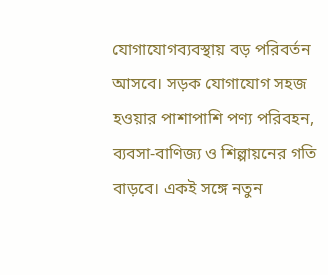যোগাযোগব্যবস্থায় বড় পরিবর্তন আসবে। সড়ক যোগাযোগ সহজ হওয়ার পাশাপাশি পণ্য পরিবহন, ব্যবসা-বাণিজ্য ও শিল্পায়নের গতি বাড়বে। একই সঙ্গে নতুন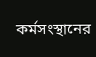কর্মসংস্থানের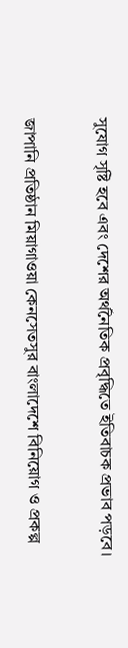সুযোগ সৃষ্টি হবে এবং দেশের অর্থনৈতিক প্রবৃদ্ধিতে ইতিবাচক প্রভাব পড়বে।

জাপানি প্রতিষ্ঠান মিয়াগাওয়া কেনসেতসুর বাংলাদেশে বিনিয়োগ ও প্রকল্প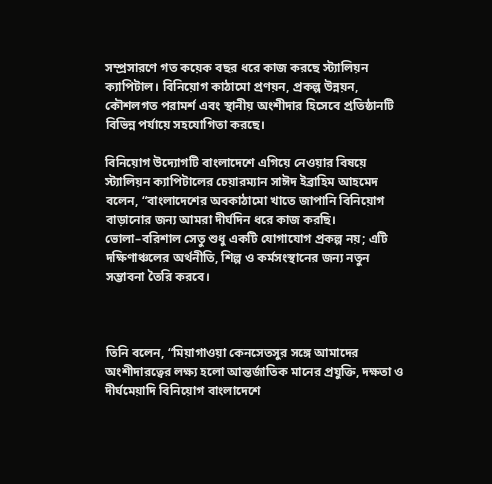সম্প্রসারণে গত কয়েক বছর ধরে কাজ করছে স্ট্যালিয়ন ক্যাপিটাল। বিনিয়োগ কাঠামো প্রণয়ন, প্রকল্প উন্নয়ন, কৌশলগত পরামর্শ এবং স্থানীয় অংশীদার হিসেবে প্রতিষ্ঠানটি বিভিন্ন পর্যায়ে সহযোগিতা করছে।

বিনিয়োগ উদ্যোগটি বাংলাদেশে এগিয়ে নেওয়ার বিষয়ে স্ট্যালিয়ন ক্যাপিটালের চেয়ারম্যান সাঈদ ইব্রাহিম আহমেদ বলেন, “বাংলাদেশের অবকাঠামো খাতে জাপানি বিনিয়োগ বাড়ানোর জন্য আমরা দীর্ঘদিন ধরে কাজ করছি। ভোলা–বরিশাল সেতু শুধু একটি যোগাযোগ প্রকল্প নয়; এটি দক্ষিণাঞ্চলের অর্থনীতি, শিল্প ও কর্মসংস্থানের জন্য নতুন সম্ভাবনা তৈরি করবে।



তিনি বলেন, “মিয়াগাওয়া কেনসেতসুর সঙ্গে আমাদের অংশীদারত্বের লক্ষ্য হলো আন্তর্জাতিক মানের প্রযুক্তি, দক্ষতা ও দীর্ঘমেয়াদি বিনিয়োগ বাংলাদেশে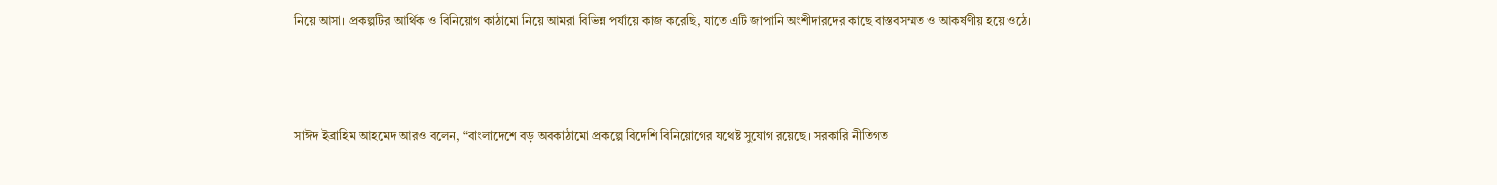নিয়ে আসা। প্রকল্পটির আর্থিক ও বিনিয়োগ কাঠামো নিয়ে আমরা বিভিন্ন পর্যায়ে কাজ করেছি, যাতে এটি জাপানি অংশীদারদের কাছে বাস্তবসম্মত ও আকর্ষণীয় হয়ে ওঠে।



সাঈদ ইব্রাহিম আহমেদ আরও বলেন, “বাংলাদেশে বড় অবকাঠামো প্রকল্পে বিদেশি বিনিয়োগের যথেষ্ট সুযোগ রয়েছে। সরকারি নীতিগত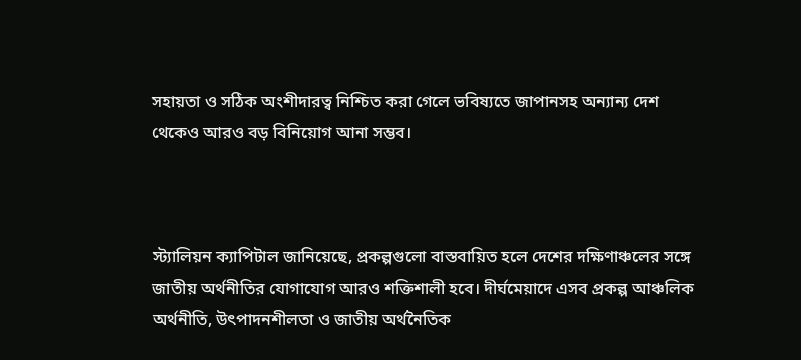সহায়তা ও সঠিক অংশীদারত্ব নিশ্চিত করা গেলে ভবিষ্যতে জাপানসহ অন্যান্য দেশ থেকেও আরও বড় বিনিয়োগ আনা সম্ভব।



স্ট্যালিয়ন ক্যাপিটাল জানিয়েছে, প্রকল্পগুলো বাস্তবায়িত হলে দেশের দক্ষিণাঞ্চলের সঙ্গে জাতীয় অর্থনীতির যোগাযোগ আরও শক্তিশালী হবে। দীর্ঘমেয়াদে এসব প্রকল্প আঞ্চলিক অর্থনীতি, উৎপাদনশীলতা ও জাতীয় অর্থনৈতিক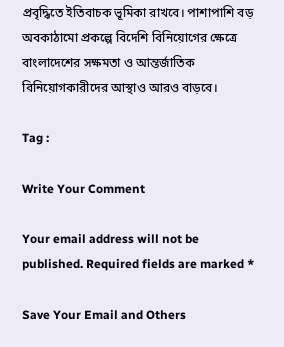প্রবৃদ্ধিতে ইতিবাচক ভূমিকা রাখবে। পাশাপাশি বড় অবকাঠামো প্রকল্পে বিদেশি বিনিয়োগের ক্ষেত্রে বাংলাদেশের সক্ষমতা ও আন্তর্জাতিক বিনিয়োগকারীদের আস্থাও আরও বাড়বে।

Tag :

Write Your Comment

Your email address will not be published. Required fields are marked *

Save Your Email and Others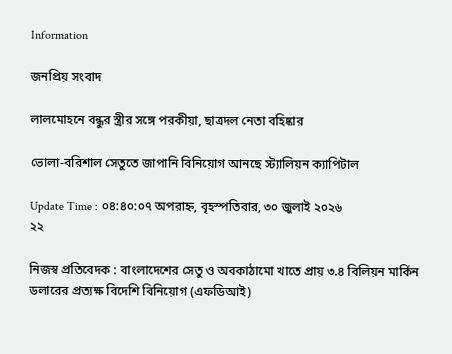Information

জনপ্রিয় সংবাদ

লালমোহনে বন্ধুর স্ত্রীর সঙ্গে পরকীয়া, ছাত্রদল নেতা বহিষ্কার

ভোলা-বরিশাল সেতুতে জাপানি বিনিয়োগ আনছে স্ট্যালিয়ন ক্যাপিটাল

Update Time : ০৪:৪০:০৭ অপরাহ্ন, বৃহস্পতিবার, ৩০ জুলাই ২০২৬
২২

নিজস্ব প্রতিবেদক : বাংলাদেশের সেতু ও অবকাঠামো খাতে প্রায় ৩.৪ বিলিয়ন মার্কিন ডলারের প্রত্যক্ষ বিদেশি বিনিয়োগ (এফডিআই)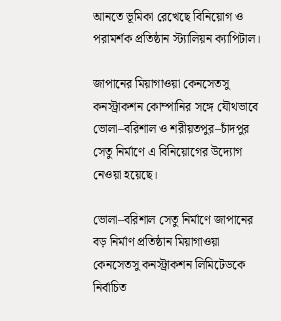আনতে ভূমিকা রেখেছে বিনিয়োগ ও পরামর্শক প্রতিষ্ঠান স্ট্যালিয়ন ক্যাপিটাল।

জাপানের মিয়াগাওয়া কেনসেতসু কনস্ট্রাকশন কোম্পানির সঙ্গে যৌথভাবে ভোলা–বরিশাল ও শরীয়তপুর–চাঁদপুর সেতু নির্মাণে এ বিনিয়োগের উদ্যোগ নেওয়া হয়েছে।

ভোলা–বরিশাল সেতু নির্মাণে জাপানের বড় নির্মাণ প্রতিষ্ঠান মিয়াগাওয়া কেনসেতসু কনস্ট্রাকশন লিমিটেডকে নির্বাচিত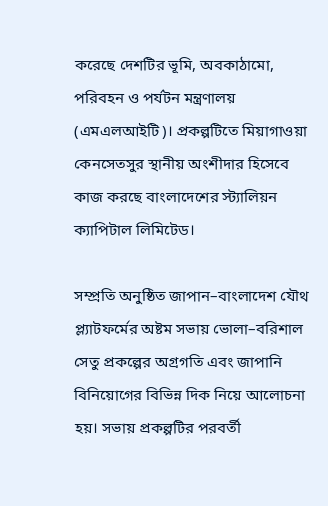করেছে দেশটির ভূমি, অবকাঠামো, পরিবহন ও পর্যটন মন্ত্রণালয় (এমএলআইটি)। প্রকল্পটিতে মিয়াগাওয়া কেনসেতসুর স্থানীয় অংশীদার হিসেবে কাজ করছে বাংলাদেশের স্ট্যালিয়ন ক্যাপিটাল লিমিটেড।

সম্প্রতি অনুষ্ঠিত জাপান–বাংলাদেশ যৌথ প্ল্যাটফর্মের অষ্টম সভায় ভোলা–বরিশাল সেতু প্রকল্পের অগ্রগতি এবং জাপানি বিনিয়োগের বিভিন্ন দিক নিয়ে আলোচনা হয়। সভায় প্রকল্পটির পরবর্তী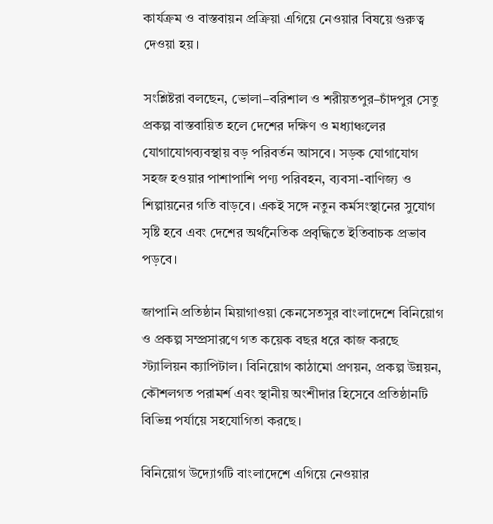কার্যক্রম ও বাস্তবায়ন প্রক্রিয়া এগিয়ে নেওয়ার বিষয়ে গুরুত্ব দেওয়া হয়।

সংশ্লিষ্টরা বলছেন, ভোলা–বরিশাল ও শরীয়তপুর–চাঁদপুর সেতু প্রকল্প বাস্তবায়িত হলে দেশের দক্ষিণ ও মধ্যাঞ্চলের যোগাযোগব্যবস্থায় বড় পরিবর্তন আসবে। সড়ক যোগাযোগ সহজ হওয়ার পাশাপাশি পণ্য পরিবহন, ব্যবসা-বাণিজ্য ও শিল্পায়নের গতি বাড়বে। একই সঙ্গে নতুন কর্মসংস্থানের সুযোগ সৃষ্টি হবে এবং দেশের অর্থনৈতিক প্রবৃদ্ধিতে ইতিবাচক প্রভাব পড়বে।

জাপানি প্রতিষ্ঠান মিয়াগাওয়া কেনসেতসুর বাংলাদেশে বিনিয়োগ ও প্রকল্প সম্প্রসারণে গত কয়েক বছর ধরে কাজ করছে স্ট্যালিয়ন ক্যাপিটাল। বিনিয়োগ কাঠামো প্রণয়ন, প্রকল্প উন্নয়ন, কৌশলগত পরামর্শ এবং স্থানীয় অংশীদার হিসেবে প্রতিষ্ঠানটি বিভিন্ন পর্যায়ে সহযোগিতা করছে।

বিনিয়োগ উদ্যোগটি বাংলাদেশে এগিয়ে নেওয়ার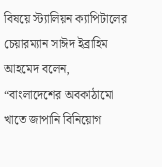বিষয়ে স্ট্যালিয়ন ক্যাপিটালের চেয়ারম্যান সাঈদ ইব্রাহিম আহমেদ বলেন, “বাংলাদেশের অবকাঠামো খাতে জাপানি বিনিয়োগ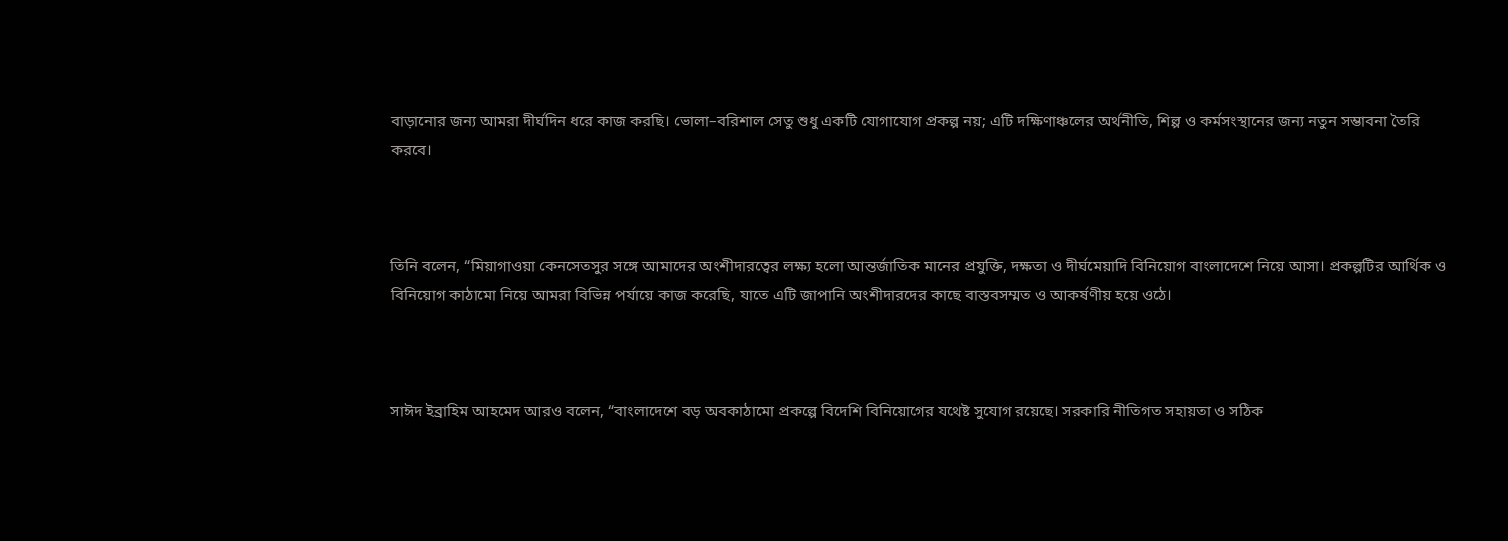বাড়ানোর জন্য আমরা দীর্ঘদিন ধরে কাজ করছি। ভোলা–বরিশাল সেতু শুধু একটি যোগাযোগ প্রকল্প নয়; এটি দক্ষিণাঞ্চলের অর্থনীতি, শিল্প ও কর্মসংস্থানের জন্য নতুন সম্ভাবনা তৈরি করবে।



তিনি বলেন, “মিয়াগাওয়া কেনসেতসুর সঙ্গে আমাদের অংশীদারত্বের লক্ষ্য হলো আন্তর্জাতিক মানের প্রযুক্তি, দক্ষতা ও দীর্ঘমেয়াদি বিনিয়োগ বাংলাদেশে নিয়ে আসা। প্রকল্পটির আর্থিক ও বিনিয়োগ কাঠামো নিয়ে আমরা বিভিন্ন পর্যায়ে কাজ করেছি, যাতে এটি জাপানি অংশীদারদের কাছে বাস্তবসম্মত ও আকর্ষণীয় হয়ে ওঠে।



সাঈদ ইব্রাহিম আহমেদ আরও বলেন, “বাংলাদেশে বড় অবকাঠামো প্রকল্পে বিদেশি বিনিয়োগের যথেষ্ট সুযোগ রয়েছে। সরকারি নীতিগত সহায়তা ও সঠিক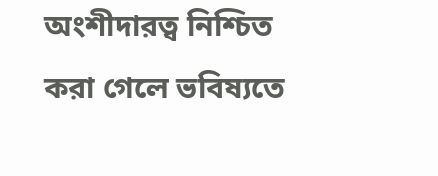অংশীদারত্ব নিশ্চিত করা গেলে ভবিষ্যতে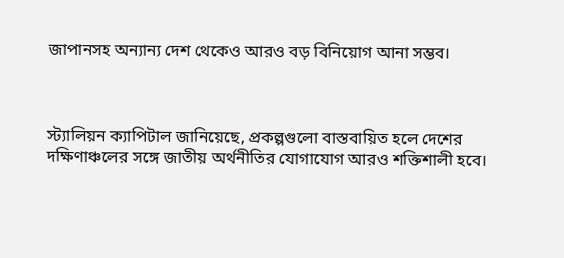জাপানসহ অন্যান্য দেশ থেকেও আরও বড় বিনিয়োগ আনা সম্ভব।



স্ট্যালিয়ন ক্যাপিটাল জানিয়েছে, প্রকল্পগুলো বাস্তবায়িত হলে দেশের দক্ষিণাঞ্চলের সঙ্গে জাতীয় অর্থনীতির যোগাযোগ আরও শক্তিশালী হবে।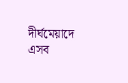দীর্ঘমেয়াদে এসব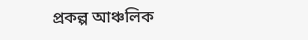প্রকল্প আঞ্চলিক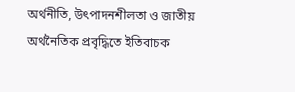অর্থনীতি, উৎপাদনশীলতা ও জাতীয় অর্থনৈতিক প্রবৃদ্ধিতে ইতিবাচক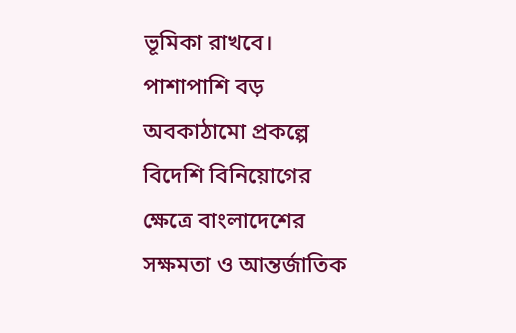ভূমিকা রাখবে। পাশাপাশি বড় অবকাঠামো প্রকল্পে বিদেশি বিনিয়োগের ক্ষেত্রে বাংলাদেশের সক্ষমতা ও আন্তর্জাতিক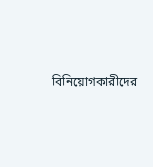বিনিয়োগকারীদের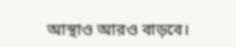আস্থাও আরও বাড়বে।